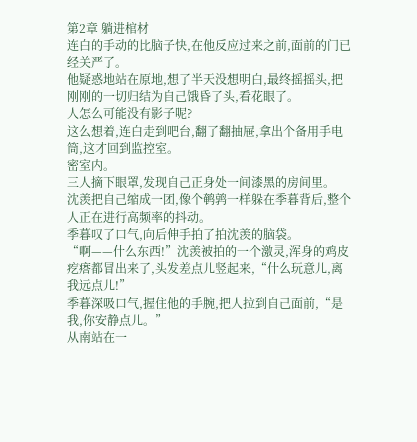第2章 躺进棺材
连白的手动的比脑子快,在他反应过来之前,面前的门已经关严了。
他疑惑地站在原地,想了半天没想明白,最终摇摇头,把刚刚的一切归结为自己饿昏了头,看花眼了。
人怎么可能没有影子呢?
这么想着,连白走到吧台,翻了翻抽屉,拿出个备用手电筒,这才回到监控室。
密室内。
三人摘下眼罩,发现自己正身处一间漆黑的房间里。
沈羡把自己缩成一团,像个鹌鹑一样躲在季暮背后,整个人正在进行高频率的抖动。
季暮叹了口气,向后伸手拍了拍沈羡的脑袋。
“啊——什么东西!”沈羡被拍的一个激灵,浑身的鸡皮疙瘩都冒出来了,头发差点儿竖起来,“什么玩意儿,离我远点儿!”
季暮深吸口气,握住他的手腕,把人拉到自己面前,“是我,你安静点儿。”
从南站在一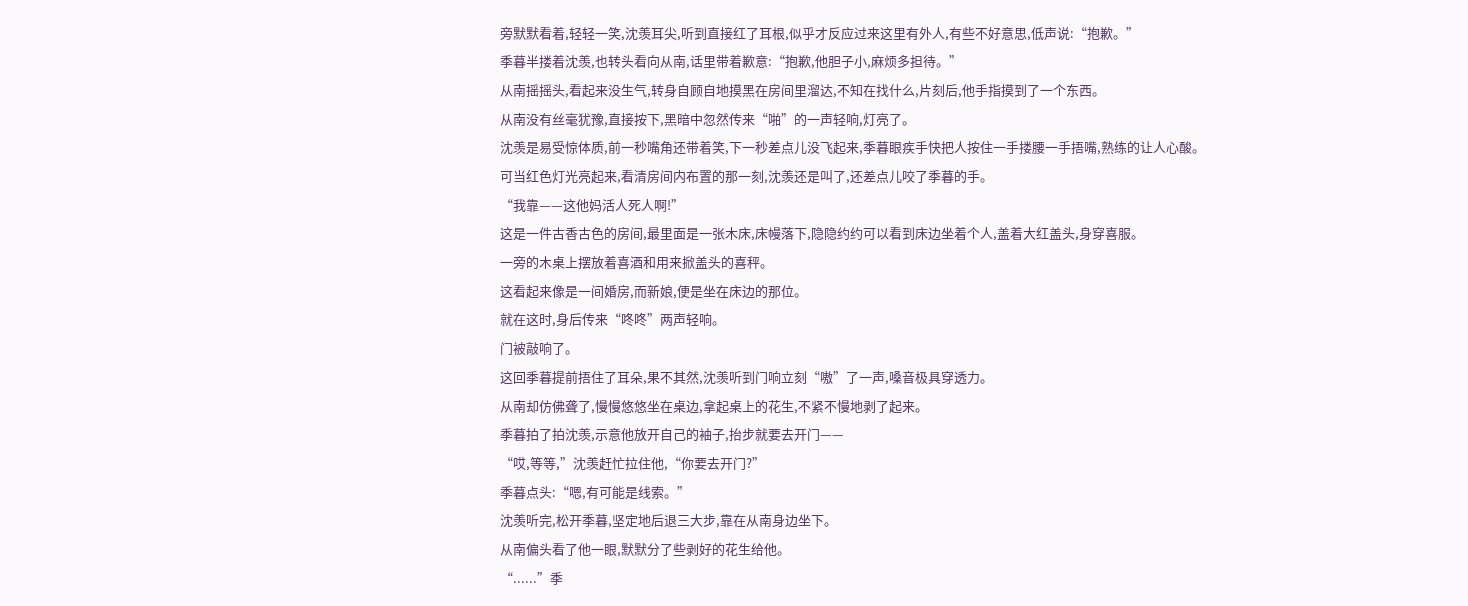旁默默看着,轻轻一笑,沈羡耳尖,听到直接红了耳根,似乎才反应过来这里有外人,有些不好意思,低声说:“抱歉。”
季暮半搂着沈羡,也转头看向从南,话里带着歉意:“抱歉,他胆子小,麻烦多担待。”
从南摇摇头,看起来没生气,转身自顾自地摸黑在房间里溜达,不知在找什么,片刻后,他手指摸到了一个东西。
从南没有丝毫犹豫,直接按下,黑暗中忽然传来“啪”的一声轻响,灯亮了。
沈羡是易受惊体质,前一秒嘴角还带着笑,下一秒差点儿没飞起来,季暮眼疾手快把人按住一手搂腰一手捂嘴,熟练的让人心酸。
可当红色灯光亮起来,看清房间内布置的那一刻,沈羡还是叫了,还差点儿咬了季暮的手。
“我靠——这他妈活人死人啊!”
这是一件古香古色的房间,最里面是一张木床,床幔落下,隐隐约约可以看到床边坐着个人,盖着大红盖头,身穿喜服。
一旁的木桌上摆放着喜酒和用来掀盖头的喜秤。
这看起来像是一间婚房,而新娘,便是坐在床边的那位。
就在这时,身后传来“咚咚”两声轻响。
门被敲响了。
这回季暮提前捂住了耳朵,果不其然,沈羡听到门响立刻“嗷”了一声,嗓音极具穿透力。
从南却仿佛聋了,慢慢悠悠坐在桌边,拿起桌上的花生,不紧不慢地剥了起来。
季暮拍了拍沈羡,示意他放开自己的袖子,抬步就要去开门——
“哎,等等,”沈羡赶忙拉住他,“你要去开门?”
季暮点头:“嗯,有可能是线索。”
沈羡听完,松开季暮,坚定地后退三大步,靠在从南身边坐下。
从南偏头看了他一眼,默默分了些剥好的花生给他。
“......”季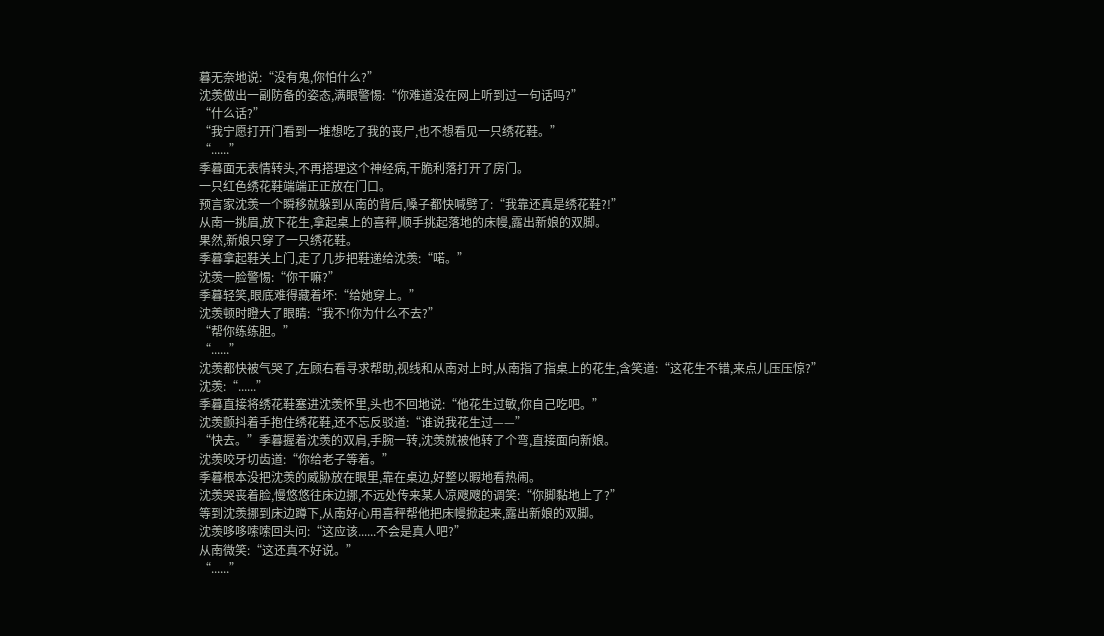暮无奈地说:“没有鬼,你怕什么?”
沈羡做出一副防备的姿态,满眼警惕:“你难道没在网上听到过一句话吗?”
“什么话?”
“我宁愿打开门看到一堆想吃了我的丧尸,也不想看见一只绣花鞋。”
“......”
季暮面无表情转头,不再搭理这个神经病,干脆利落打开了房门。
一只红色绣花鞋端端正正放在门口。
预言家沈羡一个瞬移就躲到从南的背后,嗓子都快喊劈了:“我靠还真是绣花鞋?!”
从南一挑眉,放下花生,拿起桌上的喜秤,顺手挑起落地的床幔,露出新娘的双脚。
果然,新娘只穿了一只绣花鞋。
季暮拿起鞋关上门,走了几步把鞋递给沈羡:“喏。”
沈羡一脸警惕:“你干嘛?”
季暮轻笑,眼底难得藏着坏:“给她穿上。”
沈羡顿时瞪大了眼睛:“我不!你为什么不去?”
“帮你练练胆。”
“......”
沈羡都快被气哭了,左顾右看寻求帮助,视线和从南对上时,从南指了指桌上的花生,含笑道:“这花生不错,来点儿压压惊?”
沈羡:“......”
季暮直接将绣花鞋塞进沈羡怀里,头也不回地说:“他花生过敏,你自己吃吧。”
沈羡颤抖着手抱住绣花鞋,还不忘反驳道:“谁说我花生过——”
“快去。”季暮握着沈羡的双肩,手腕一转,沈羡就被他转了个弯,直接面向新娘。
沈羡咬牙切齿道:“你给老子等着。”
季暮根本没把沈羡的威胁放在眼里,靠在桌边,好整以暇地看热闹。
沈羡哭丧着脸,慢悠悠往床边挪,不远处传来某人凉飕飕的调笑:“你脚黏地上了?”
等到沈羡挪到床边蹲下,从南好心用喜秤帮他把床幔掀起来,露出新娘的双脚。
沈羡哆哆嗦嗦回头问:“这应该......不会是真人吧?”
从南微笑:“这还真不好说。”
“......”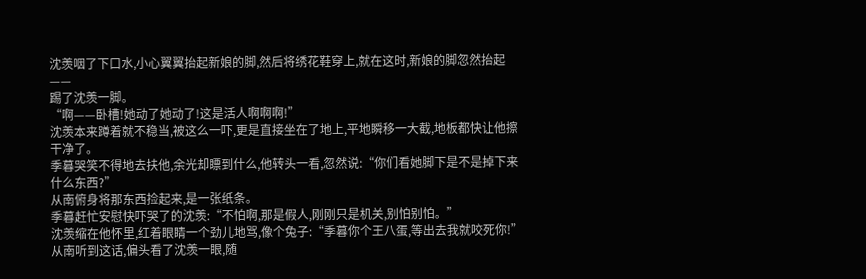沈羡咽了下口水,小心翼翼抬起新娘的脚,然后将绣花鞋穿上,就在这时,新娘的脚忽然抬起——
踢了沈羡一脚。
“啊——卧槽!她动了她动了!这是活人啊啊啊!”
沈羡本来蹲着就不稳当,被这么一吓,更是直接坐在了地上,平地瞬移一大截,地板都快让他擦干净了。
季暮哭笑不得地去扶他,余光却瞟到什么,他转头一看,忽然说:“你们看她脚下是不是掉下来什么东西?”
从南俯身将那东西捡起来,是一张纸条。
季暮赶忙安慰快吓哭了的沈羡:“不怕啊,那是假人,刚刚只是机关,别怕别怕。”
沈羡缩在他怀里,红着眼睛一个劲儿地骂,像个兔子:“季暮你个王八蛋,等出去我就咬死你!”
从南听到这话,偏头看了沈羡一眼,随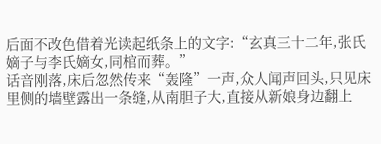后面不改色借着光读起纸条上的文字:“玄真三十二年,张氏嫡子与李氏嫡女,同棺而葬。”
话音刚落,床后忽然传来“轰隆”一声,众人闻声回头,只见床里侧的墙壁露出一条缝,从南胆子大,直接从新娘身边翻上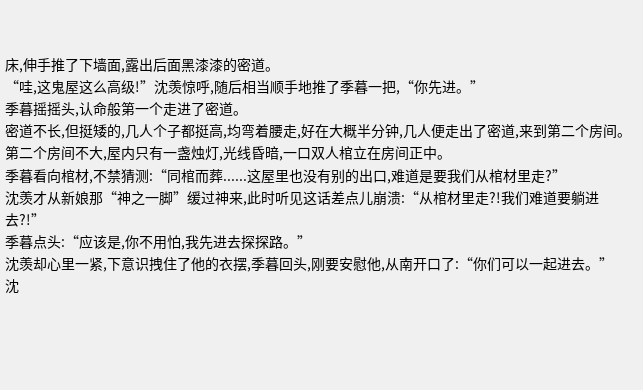床,伸手推了下墙面,露出后面黑漆漆的密道。
“哇,这鬼屋这么高级!”沈羡惊呼,随后相当顺手地推了季暮一把,“你先进。”
季暮摇摇头,认命般第一个走进了密道。
密道不长,但挺矮的,几人个子都挺高,均弯着腰走,好在大概半分钟,几人便走出了密道,来到第二个房间。
第二个房间不大,屋内只有一盏烛灯,光线昏暗,一口双人棺立在房间正中。
季暮看向棺材,不禁猜测:“同棺而葬......这屋里也没有别的出口,难道是要我们从棺材里走?”
沈羡才从新娘那“神之一脚”缓过神来,此时听见这话差点儿崩溃:“从棺材里走?!我们难道要躺进去?!”
季暮点头:“应该是,你不用怕,我先进去探探路。”
沈羡却心里一紧,下意识拽住了他的衣摆,季暮回头,刚要安慰他,从南开口了:“你们可以一起进去。”
沈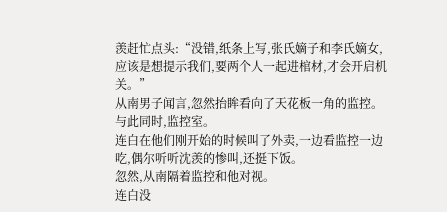羡赶忙点头:“没错,纸条上写,张氏嫡子和李氏嫡女,应该是想提示我们,要两个人一起进棺材,才会开启机关。”
从南男子闻言,忽然抬眸看向了天花板一角的监控。
与此同时,监控室。
连白在他们刚开始的时候叫了外卖,一边看监控一边吃,偶尔听听沈羡的惨叫,还挺下饭。
忽然,从南隔着监控和他对视。
连白没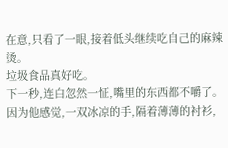在意,只看了一眼,接着低头继续吃自己的麻辣烫。
垃圾食品真好吃。
下一秒,连白忽然一怔,嘴里的东西都不嚼了。
因为他感觉,一双冰凉的手,隔着薄薄的衬衫,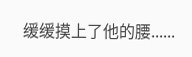缓缓摸上了他的腰......